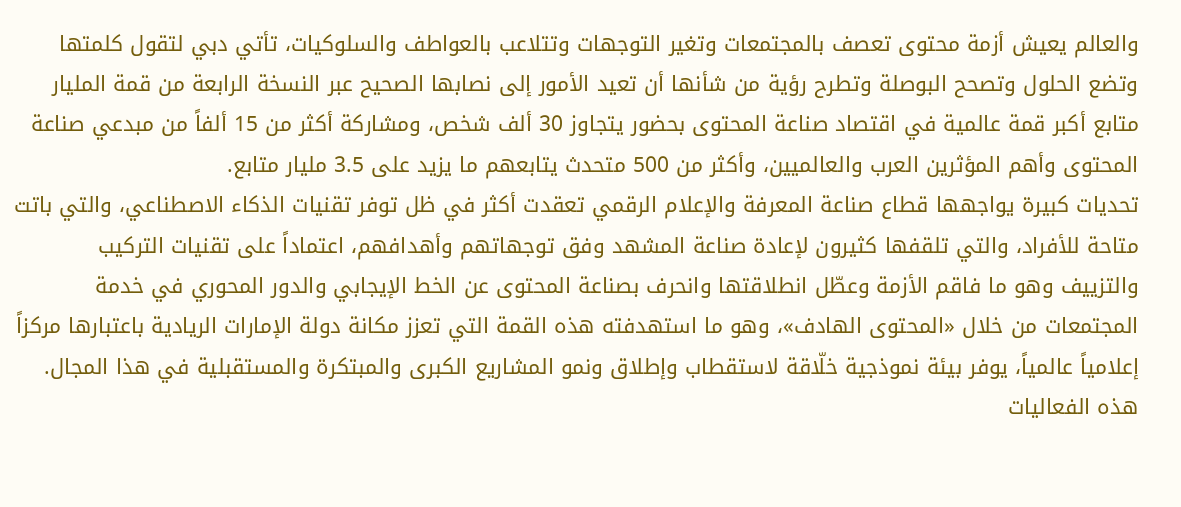والعالم يعيش أزمة محتوى تعصف بالمجتمعات وتغير التوجهات وتتلاعب بالعواطف والسلوكيات، تأتي دبي لتقول كلمتها وتضع الحلول وتصحح البوصلة وتطرح رؤية من شأنها أن تعيد الأمور إلى نصابها الصحيح عبر النسخة الرابعة من قمة المليار متابع أكبر قمة عالمية في اقتصاد صناعة المحتوى بحضور يتجاوز 30 ألف شخص، ومشاركة أكثر من 15 ألفاً من مبدعي صناعة المحتوى وأهم المؤثرين العرب والعالميين، وأكثر من 500 متحدث يتابعهم ما يزيد على 3.5 مليار متابع.
تحديات كبيرة يواجهها قطاع صناعة المعرفة والإعلام الرقمي تعقدت أكثر في ظل توفر تقنيات الذكاء الاصطناعي، والتي باتت متاحة للأفراد، والتي تلقفها كثيرون لإعادة صناعة المشهد وفق توجهاتهم وأهدافهم، اعتماداً على تقنيات التركيب والتزييف وهو ما فاقم الأزمة وعطّل انطلاقتها وانحرف بصناعة المحتوى عن الخط الإيجابي والدور المحوري في خدمة المجتمعات من خلال «المحتوى الهادف»، وهو ما استهدفته هذه القمة التي تعزز مكانة دولة الإمارات الريادية باعتبارها مركزاً إعلامياً عالمياً، يوفر بيئة نموذجية خلّاقة لاستقطاب وإطلاق ونمو المشاريع الكبرى والمبتكرة والمستقبلية في هذا المجال.
هذه الفعاليات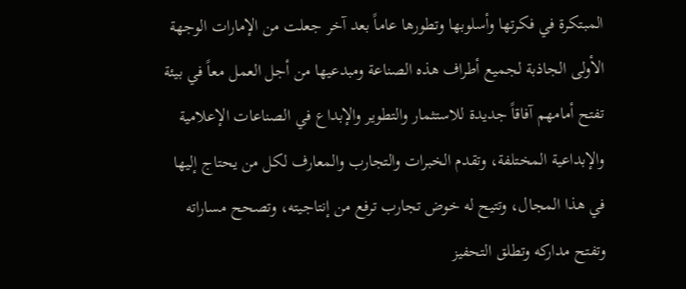المبتكرة في فكرتها وأسلوبها وتطورها عاماً بعد آخر جعلت من الإمارات الوجهة الأولى الجاذبة لجميع أطراف هذه الصناعة ومبدعيها من أجل العمل معاً في بيئة تفتح أمامهم آفاقاً جديدة للاستثمار والتطوير والإبداع في الصناعات الإعلامية والإبداعية المختلفة، وتقدم الخبرات والتجارب والمعارف لكل من يحتاج إليها في هذا المجال، وتتيح له خوض تجارب ترفع من إنتاجيته، وتصحح مساراته وتفتح مداركه وتطلق التحفيز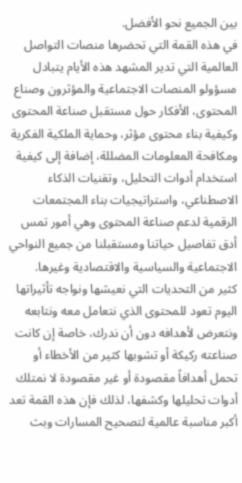بين الجميع نحو الأفضل.
في هذه القمة التي تحضرها منصات التواصل العالمية التي تدير المشهد هذه الأيام يتبادل مسؤولو المنصات الاجتماعية والمؤثرون وصناع المحتوى، الأفكار حول مستقبل صناعة المحتوى وكيفية بناء محتوى مؤثر، وحماية الملكية الفكرية ومكافحة المعلومات المضللة، إضافة إلى كيفية استخدام أدوات التحليل، وتقنيات الذكاء الاصطناعي، واستراتيجيات بناء المجتمعات الرقمية لدعم صناعة المحتوى وهي أمور تمس أدق تفاصيل حياتنا ومستقبلنا من جميع النواحي الاجتماعية والسياسية والاقتصادية وغيرها.
كثير من التحديات التي نعيشها ونواجه تأثيراتها اليوم تعود للمحتوى الذي نتعامل معه ونتابعه ونتعرض لأهدافه دون أن ندرك، خاصة إن كانت صناعته ركيكة أو تشوبها كثير من الأخطاء أو تحمل أهدافاً مقصودة أو غير مقصودة لا نمتلك أدوات تحليلها وكشفها، لذلك فإن هذه القمة تعد أكبر مناسبة عالمية لتصحيح المسارات وبث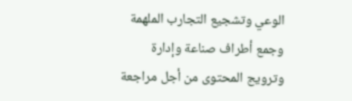الوعي وتشجيع التجارب الملهمة وجمع أطراف صناعة وإدارة وترويج المحتوى من أجل مراجعة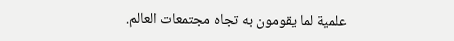علمية لما يقومون به تجاه مجتمعات العالم.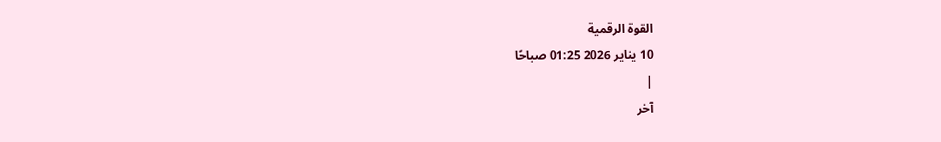القوة الرقمية
10 يناير 2026 01:25 صباحًا
|
آخر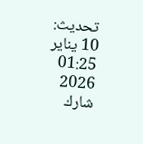تحديث:
10 يناير 01:25 2026
شارك